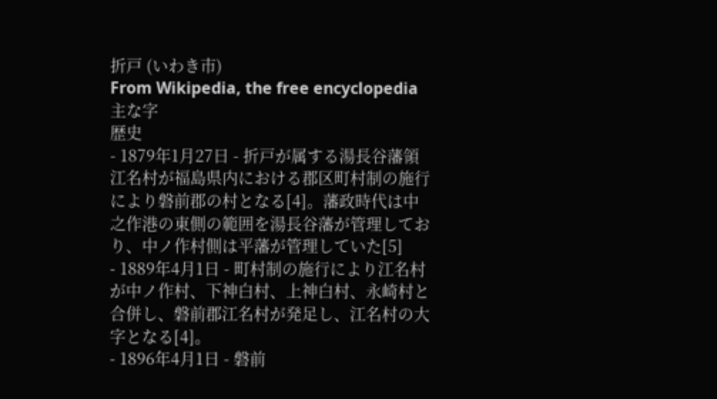折戸 (いわき市)
From Wikipedia, the free encyclopedia
主な字
歴史
- 1879年1月27日 - 折戸が属する湯長谷藩領江名村が福島県内における郡区町村制の施行により磐前郡の村となる[4]。藩政時代は中之作港の東側の範囲を湯長谷藩が管理しており、中ノ作村側は平藩が管理していた[5]
- 1889年4月1日 - 町村制の施行により江名村が中ノ作村、下神白村、上神白村、永崎村と合併し、磐前郡江名村が発足し、江名村の大字となる[4]。
- 1896年4月1日 - 磐前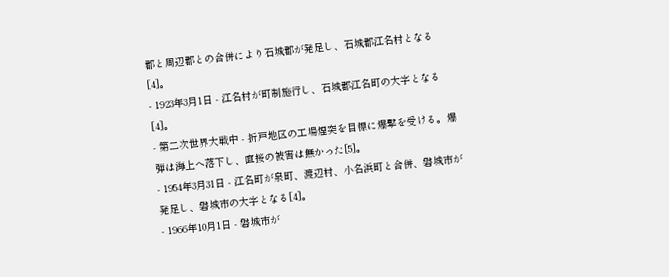郡と周辺郡との合併により石城郡が発足し、石城郡江名村となる[4]。
- 1923年3月1日 - 江名村が町制施行し、石城郡江名町の大字となる[4]。
- 第二次世界大戦中 - 折戸地区の工場煙突を目標に爆撃を受ける。爆弾は海上へ落下し、直接の被害は無かった[5]。
- 1954年3月31日 - 江名町が泉町、渡辺村、小名浜町と合併、磐城市が発足し、磐城市の大字となる[4]。
- 1966年10月1日 - 磐城市が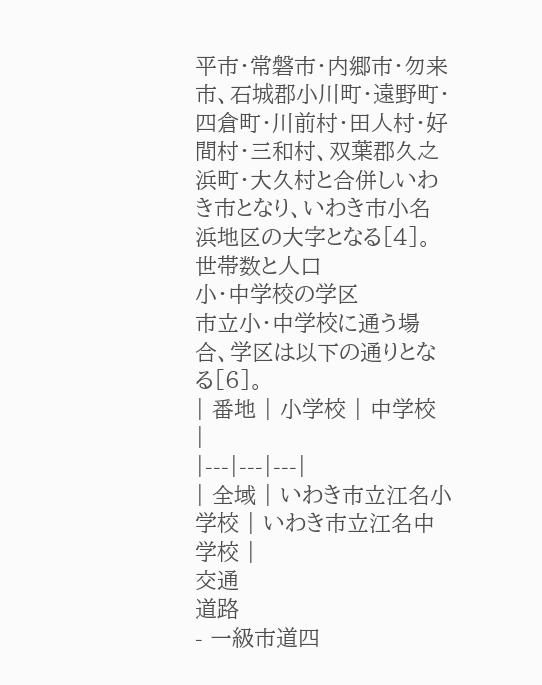平市・常磐市・内郷市・勿来市、石城郡小川町・遠野町・四倉町・川前村・田人村・好間村・三和村、双葉郡久之浜町・大久村と合併しいわき市となり、いわき市小名浜地区の大字となる[4]。
世帯数と人口
小・中学校の学区
市立小・中学校に通う場合、学区は以下の通りとなる[6]。
| 番地 | 小学校 | 中学校 |
|---|---|---|
| 全域 | いわき市立江名小学校 | いわき市立江名中学校 |
交通
道路
- 一級市道四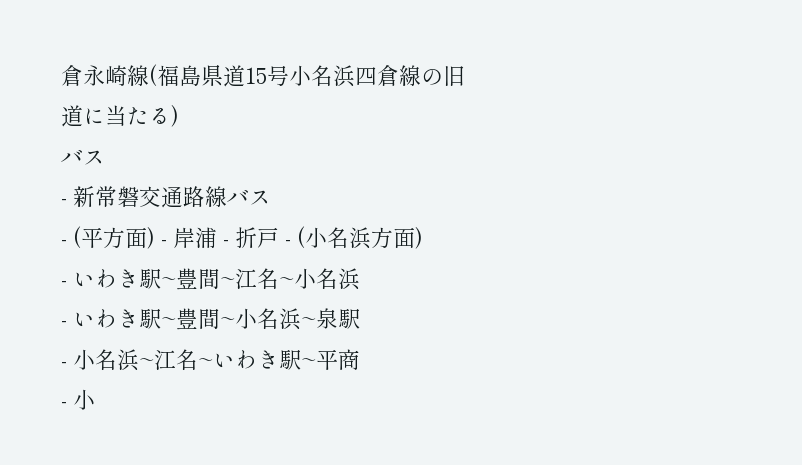倉永崎線(福島県道15号小名浜四倉線の旧道に当たる)
バス
- 新常磐交通路線バス
- (平方面) - 岸浦 - 折戸 - (小名浜方面)
- いわき駅~豊間~江名~小名浜
- いわき駅~豊間~小名浜~泉駅
- 小名浜~江名~いわき駅~平商
- 小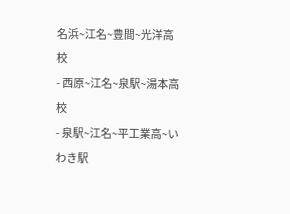名浜~江名~豊間~光洋高校
- 西原~江名~泉駅~湯本高校
- 泉駅~江名~平工業高~いわき駅